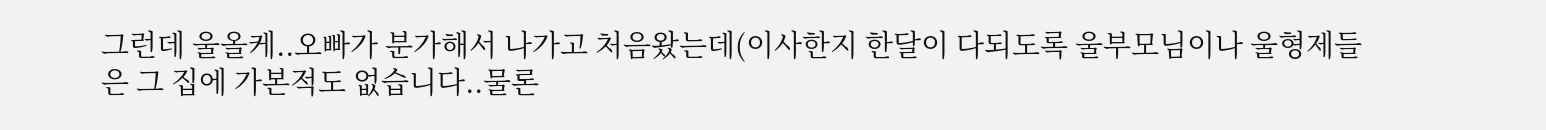그런데 울올케..오빠가 분가해서 나가고 처음왔는데(이사한지 한달이 다되도록 울부모님이나 울형제들은 그 집에 가본적도 없습니다..물론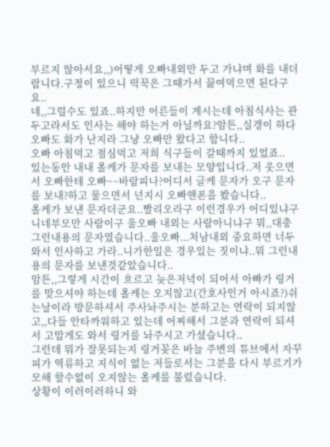부르지 않아서요,,)어떻게 오빠내외만 두고 가냐며 화를 내더랍니다.구정이 있으니 떡꾹은 그때가서 끓여먹으면 된다구요..
네,,그럴수도 있죠..하지만 어른들이 계시는데 아침식사는 관두고라서도 인사는 해야 하는거 아닐까요?암튼,,실갱이 하다 오빠도 화가 난지라 그냥 오빠만 왔다고 합니다..
오빠 아침먹고 점심먹고 저희 식구들이 갈때까지 있었죠..
있는동안 내내 올케가 문자를 보내는 모양입니다..저 웃으면서 오빠한테 오빠~~바람피나?어디서 글케 문자가 오구 문자를 보내?하고 물으면서 넌지시 오빠핸폰을 봤습니다..
올케가 보낸 문자더군요..빨리오라구 이런경우가 어디있냐구 니네부모만 사람이구 울오빠 내외는 사람아니냐구 뭐,,대충 그런내용의 문자였습니다..울오빠...처남내외 중요하면 너두 와서 인사하고 가라..니가한일은 경우있는 짓이냐..뭐 그런내용의 문자를 보낸것같았습니다..
암튼,,그렇게 시간이 흐르고 늦은저녁이 되어서 아빠가 링거를 맞으셔야 하는데 올케는 오지않고(간호사인거 아시죠?)쉬는날이라 방문하셔서 주사놔주시는 분하고는 연락이 되지않고,,다들 안타까워하고 있는데 어찌해서 그분과 연락이 되셔서 고맙게도 와서 링거를 놔주시고 가셨습니다..
그런데 뭐가 잘못되는지 링거꽂은 바늘 주변의 튜브에서 자꾸 피가 역류하고 지식이 없는 저들로서는 그분을 다시 부르기가 모해 할수없이 오지않는 올케를 불렀습니다.
상황이 이러이러하니 와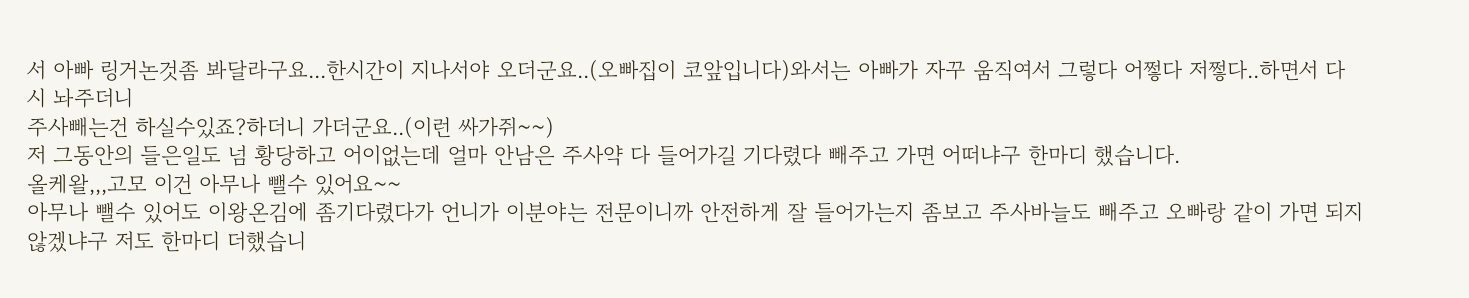서 아빠 링거논것좀 봐달라구요...한시간이 지나서야 오더군요..(오빠집이 코앞입니다)와서는 아빠가 자꾸 움직여서 그렇다 어쩧다 저쩧다..하면서 다시 놔주더니
주사빼는건 하실수있죠?하더니 가더군요..(이런 싸가쥐~~)
저 그동안의 들은일도 넘 황당하고 어이없는데 얼마 안남은 주사약 다 들어가길 기다렸다 빼주고 가면 어떠냐구 한마디 했습니다.
올케왈,,,고모 이건 아무나 뺄수 있어요~~
아무나 뺄수 있어도 이왕온김에 좀기다렸다가 언니가 이분야는 전문이니까 안전하게 잘 들어가는지 좀보고 주사바늘도 빼주고 오빠랑 같이 가면 되지 않겠냐구 저도 한마디 더했습니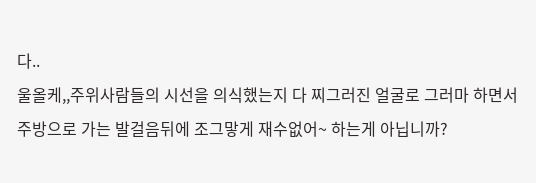다..
울올케,,주위사람들의 시선을 의식했는지 다 찌그러진 얼굴로 그러마 하면서 주방으로 가는 발걸음뒤에 조그맣게 재수없어~ 하는게 아닙니까?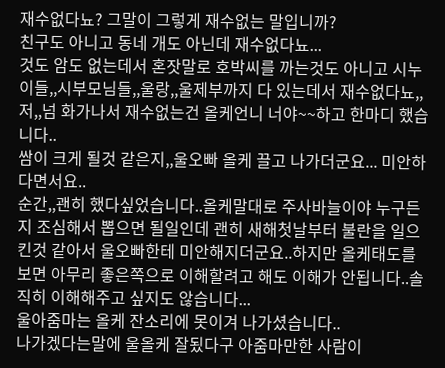재수없다뇨? 그말이 그렇게 재수없는 말입니까?
친구도 아니고 동네 개도 아닌데 재수없다뇨...
것도 암도 없는데서 혼잣말로 호박씨를 까는것도 아니고 시누이들,,시부모님들,,울랑,,울제부까지 다 있는데서 재수없다뇨,,
저,,넘 화가나서 재수없는건 올케언니 너야~~하고 한마디 했습니다..
쌈이 크게 될것 같은지,,울오빠 올케 끌고 나가더군요... 미안하다면서요..
순간,,괜히 했다싶었습니다..올케말대로 주사바늘이야 누구든지 조심해서 뽑으면 될일인데 괜히 새해첫날부터 불란을 일으킨것 같아서 울오빠한테 미안해지더군요..하지만 올케태도를 보면 아무리 좋은쪽으로 이해할려고 해도 이해가 안됩니다..솔직히 이해해주고 싶지도 않습니다...
울아줌마는 올케 잔소리에 못이겨 나가셨습니다..
나가겠다는말에 울올케 잘됬다구 아줌마만한 사람이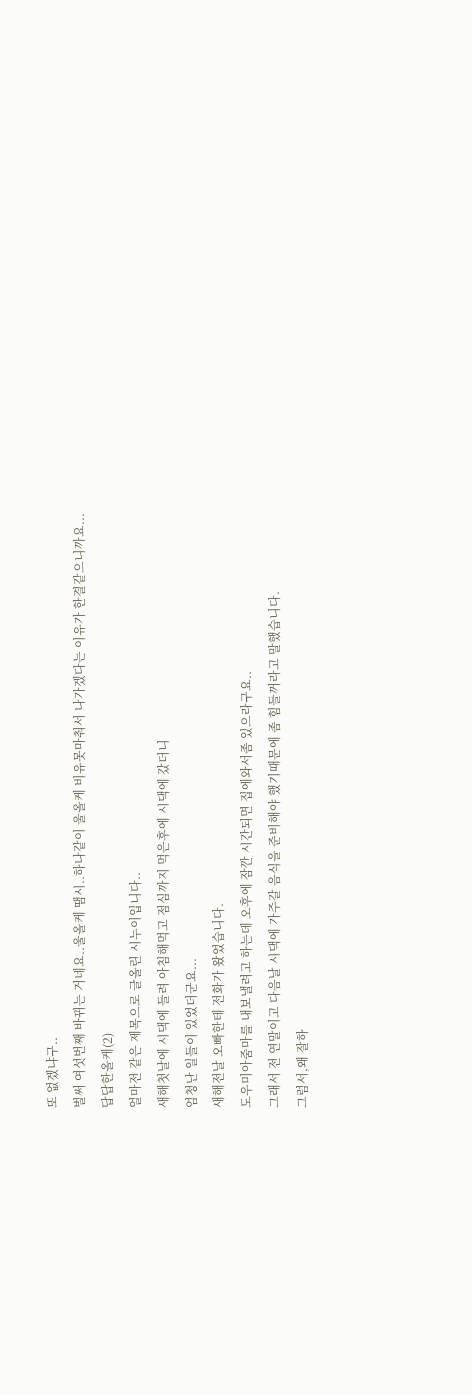또 없겠냐구..
벌써 여섯번째 바뀌는 거네요..울올케 땜시..하나같이 울올케 비유못마춰서 나가겠다는 이유가 한결같으니까요...
답답한올케(2)
얼마전 같은 제목으로 글올린 시누이입니다..
새해첫날에 시댁에 들려 아침해먹고 점심까지 먹은후에 시댁에 갔더니
엄청난 일들이 있었더군요...
새해전날 오빠한테 전화가 왔었습니다.
도우미아줌마를 내보낼려고 하는데 오후에 잠깐 시간되면 집에와서좀 있으라구요..
그래서 전 연말이고 다음날 시댁에 가주갈 음식을 준비해야 했기때문에 좀 힘들꺼라고 말했습니다.
그럼서,왜 잘하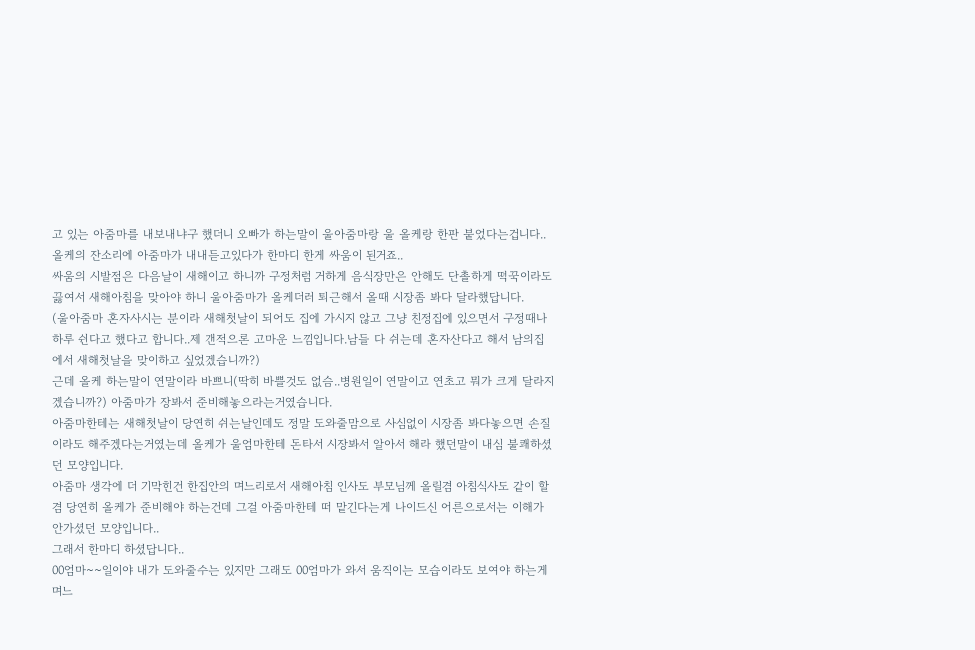고 있는 아줌마를 내보내냐구 했더니 오빠가 하는말이 울아줌마랑 울 올케랑 한판 붙었다는겁니다..
올케의 잔소리에 아줌마가 내내듣고있다가 한마디 한게 싸움이 된거죠..
싸움의 시발점은 다음날이 새해이고 하니까 구정처럼 거하게 음식장만은 안해도 단촐하게 떡꾹이라도 끓여서 새해아침을 맞아야 하니 울아줌마가 올케더러 퇴근해서 올때 시장좀 봐다 달라했답니다.
(울아줌마 혼자사시는 분이라 새해첫날이 되어도 집에 가시지 않고 그냥 친정집에 있으면서 구정때나 하루 쉰다고 했다고 합니다..제 갠적으론 고마운 느낌입니다.남들 다 쉬는데 혼자산다고 해서 남의집에서 새해첫날을 맞이하고 싶었겠습니까?)
근데 올케 하는말이 연말이라 바쁘니(딱히 바쁠것도 없슴..병원일이 연말이고 연초고 뭐가 크게 달라지겠습니까?) 아줌마가 장봐서 준비해놓으라는거였습니다.
아줌마한테는 새해첫날이 당연히 쉬는날인데도 정말 도와줄맘으로 사심없이 시장좀 봐다놓으면 손질이라도 해주겠다는거였는데 올케가 울엄마한테 돈타서 시장봐서 알아서 해라 했던말이 내심 불쾌하셨던 모양입니다.
아줌마 생각에 더 기막힌건 한집안의 며느리로서 새해아침 인사도 부모님께 올릴겸 아침식사도 같이 할겸 당연히 올케가 준비해야 하는건데 그걸 아줌마한테 떠 맡긴다는게 나이드신 어른으로서는 이해가 안가셨던 모양입니다..
그래서 한마디 하셨답니다..
00엄마~~일이야 내가 도와줄수는 있지만 그래도 00엄마가 와서 움직이는 모습이라도 보여야 하는게 며느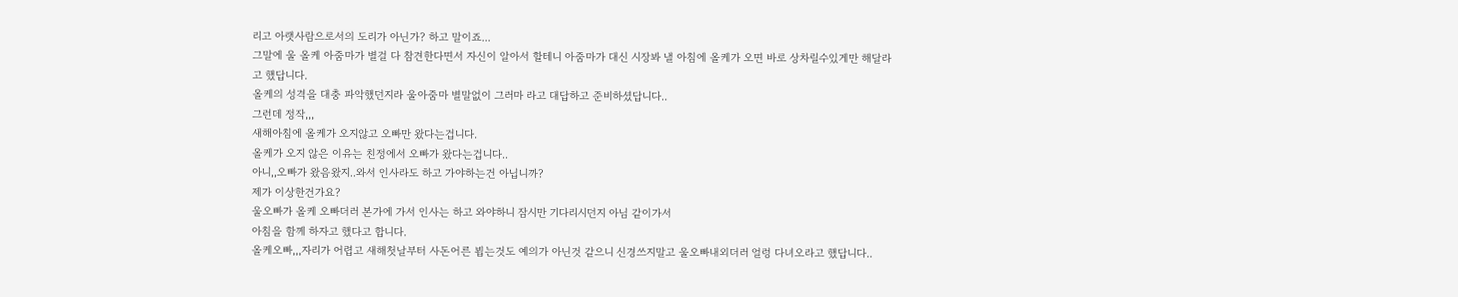리고 아랫사람으로서의 도리가 아닌가? 하고 말이죠...
그말에 울 올케 아줌마가 별걸 다 참견한다면서 자신이 알아서 할테니 아줌마가 대신 시장봐 낼 아침에 올케가 오면 바로 상차릴수있게만 해달라고 했답니다.
올케의 성격을 대충 파악했던지라 울아줌마 별말없이 그러마 라고 대답하고 준비하셨답니다..
그런데 정작,,,
새해아침에 올케가 오지않고 오빠만 왔다는겁니다.
올케가 오지 않은 이유는 친정에서 오빠가 왔다는겁니다..
아니,,오빠가 왔음왔지..와서 인사라도 하고 가야하는건 아닙니까?
제가 이상한건가요?
울오빠가 올케 오빠더러 본가에 가서 인사는 하고 와야하니 잠시만 기다리시던지 아님 같이가서
아침을 함께 하자고 했다고 합니다.
올케오빠,,,자리가 어렵고 새해첫날부터 사돈어른 뵙는것도 예의가 아닌것 같으니 신경쓰지말고 울오빠내외더러 얼렁 다녀오라고 했답니다..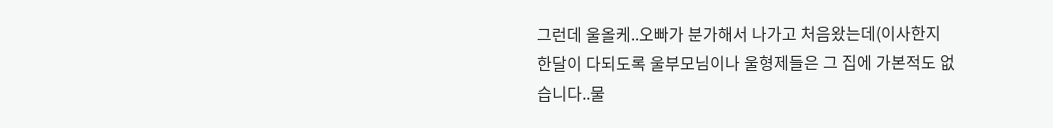그런데 울올케..오빠가 분가해서 나가고 처음왔는데(이사한지 한달이 다되도록 울부모님이나 울형제들은 그 집에 가본적도 없습니다..물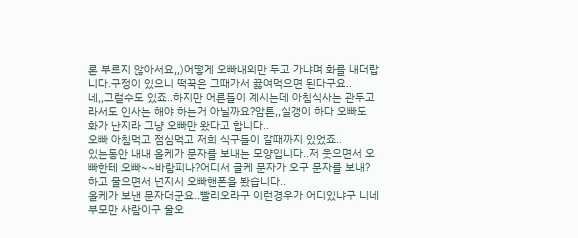론 부르지 않아서요,,)어떻게 오빠내외만 두고 가냐며 화를 내더랍니다.구정이 있으니 떡꾹은 그때가서 끓여먹으면 된다구요..
네,,그럴수도 있죠..하지만 어른들이 계시는데 아침식사는 관두고라서도 인사는 해야 하는거 아닐까요?암튼,,실갱이 하다 오빠도 화가 난지라 그냥 오빠만 왔다고 합니다..
오빠 아침먹고 점심먹고 저희 식구들이 갈때까지 있었죠..
있는동안 내내 올케가 문자를 보내는 모양입니다..저 웃으면서 오빠한테 오빠~~바람피나?어디서 글케 문자가 오구 문자를 보내?하고 물으면서 넌지시 오빠핸폰을 봤습니다..
올케가 보낸 문자더군요..빨리오라구 이런경우가 어디있냐구 니네부모만 사람이구 울오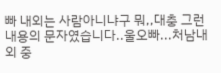빠 내외는 사람아니냐구 뭐,,대충 그런내용의 문자였습니다..울오빠...처남내외 중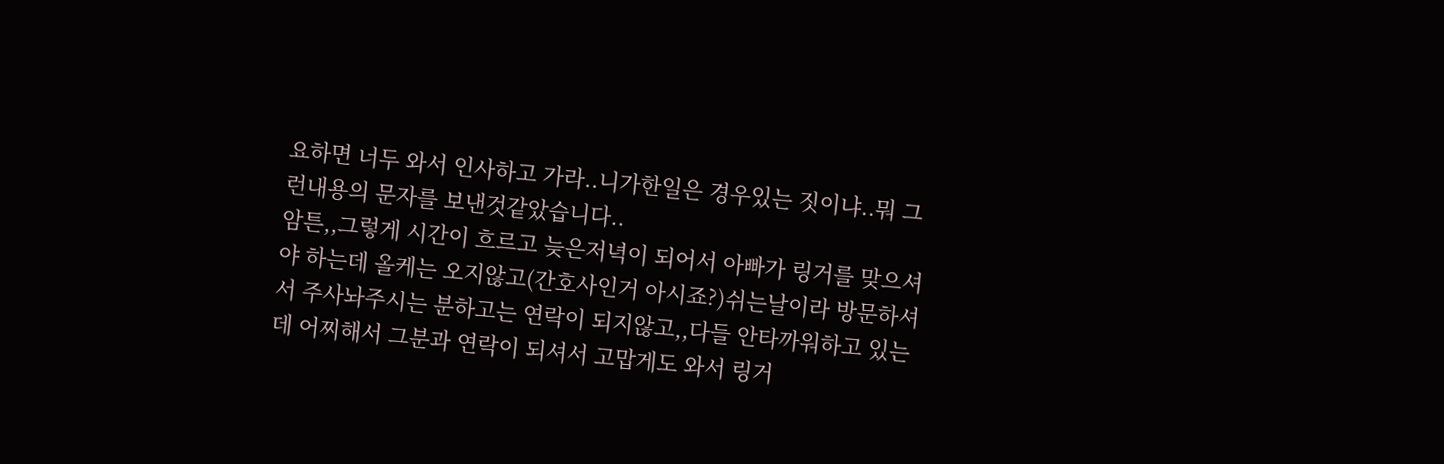요하면 너두 와서 인사하고 가라..니가한일은 경우있는 짓이냐..뭐 그런내용의 문자를 보낸것같았습니다..
암튼,,그렇게 시간이 흐르고 늦은저녁이 되어서 아빠가 링거를 맞으셔야 하는데 올케는 오지않고(간호사인거 아시죠?)쉬는날이라 방문하셔서 주사놔주시는 분하고는 연락이 되지않고,,다들 안타까워하고 있는데 어찌해서 그분과 연락이 되셔서 고맙게도 와서 링거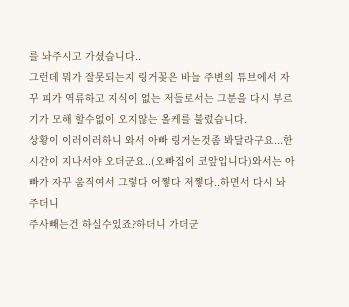를 놔주시고 가셨습니다..
그런데 뭐가 잘못되는지 링거꽂은 바늘 주변의 튜브에서 자꾸 피가 역류하고 지식이 없는 저들로서는 그분을 다시 부르기가 모해 할수없이 오지않는 올케를 불렀습니다.
상황이 이러이러하니 와서 아빠 링거논것좀 봐달라구요...한시간이 지나서야 오더군요..(오빠집이 코앞입니다)와서는 아빠가 자꾸 움직여서 그렇다 어쩧다 저쩧다..하면서 다시 놔주더니
주사빼는건 하실수있죠?하더니 가더군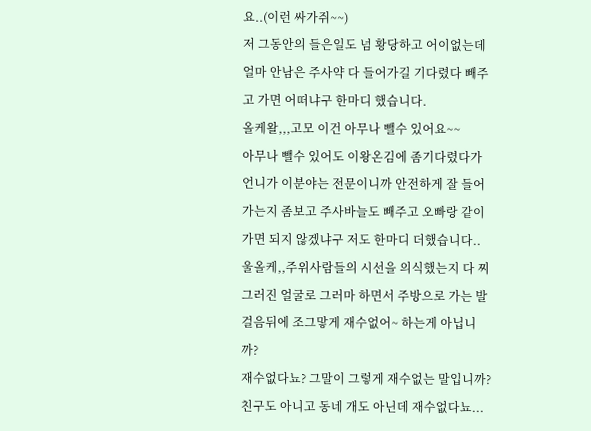요..(이런 싸가쥐~~)
저 그동안의 들은일도 넘 황당하고 어이없는데 얼마 안남은 주사약 다 들어가길 기다렸다 빼주고 가면 어떠냐구 한마디 했습니다.
올케왈,,,고모 이건 아무나 뺄수 있어요~~
아무나 뺄수 있어도 이왕온김에 좀기다렸다가 언니가 이분야는 전문이니까 안전하게 잘 들어가는지 좀보고 주사바늘도 빼주고 오빠랑 같이 가면 되지 않겠냐구 저도 한마디 더했습니다..
울올케,,주위사람들의 시선을 의식했는지 다 찌그러진 얼굴로 그러마 하면서 주방으로 가는 발걸음뒤에 조그맣게 재수없어~ 하는게 아닙니까?
재수없다뇨? 그말이 그렇게 재수없는 말입니까?
친구도 아니고 동네 개도 아닌데 재수없다뇨...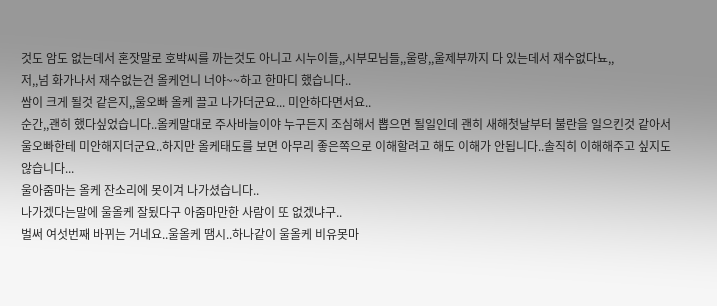것도 암도 없는데서 혼잣말로 호박씨를 까는것도 아니고 시누이들,,시부모님들,,울랑,,울제부까지 다 있는데서 재수없다뇨,,
저,,넘 화가나서 재수없는건 올케언니 너야~~하고 한마디 했습니다..
쌈이 크게 될것 같은지,,울오빠 올케 끌고 나가더군요... 미안하다면서요..
순간,,괜히 했다싶었습니다..올케말대로 주사바늘이야 누구든지 조심해서 뽑으면 될일인데 괜히 새해첫날부터 불란을 일으킨것 같아서 울오빠한테 미안해지더군요..하지만 올케태도를 보면 아무리 좋은쪽으로 이해할려고 해도 이해가 안됩니다..솔직히 이해해주고 싶지도 않습니다...
울아줌마는 올케 잔소리에 못이겨 나가셨습니다..
나가겠다는말에 울올케 잘됬다구 아줌마만한 사람이 또 없겠냐구..
벌써 여섯번째 바뀌는 거네요..울올케 땜시..하나같이 울올케 비유못마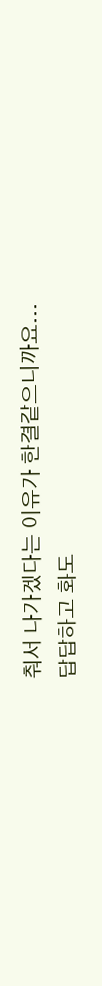춰서 나가겠다는 이유가 한결같으니까요...
답답하고 화도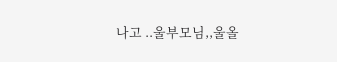나고 ..울부모님,,울올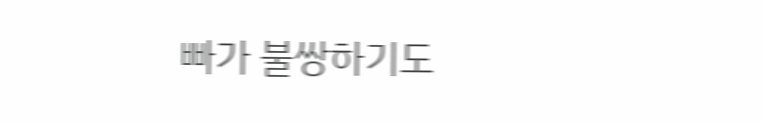빠가 불쌍하기도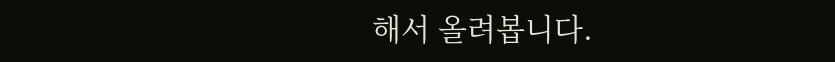해서 올려봅니다.